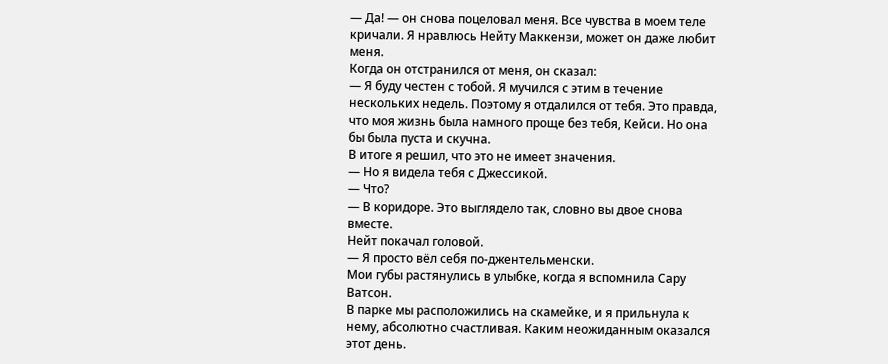— Да! — он снова поцеловал меня. Все чувства в моем теле кричали. Я нравлюсь Нейту Маккензи, может он даже любит меня.
Когда он отстранился от меня, он сказал:
— Я буду честен с тобой. Я мучился с этим в течение нескольких недель. Поэтому я отдалился от тебя. Это правда, что моя жизнь была намного проще без тебя, Кейси. Но она бы была пуста и скучна.
В итоге я решил, что это не имеет значения.
— Но я видела тебя с Джессикой.
— Что?
— В коридоре. Это выглядело так, словно вы двое снова вместе.
Нейт покачал головой.
— Я просто вёл себя по-джентельменски.
Мои губы растянулись в улыбке, когда я вспомнила Сару Ватсон.
В парке мы расположились на скамейке, и я прильнула к нему, абсолютно счастливая. Каким неожиданным оказался этот день.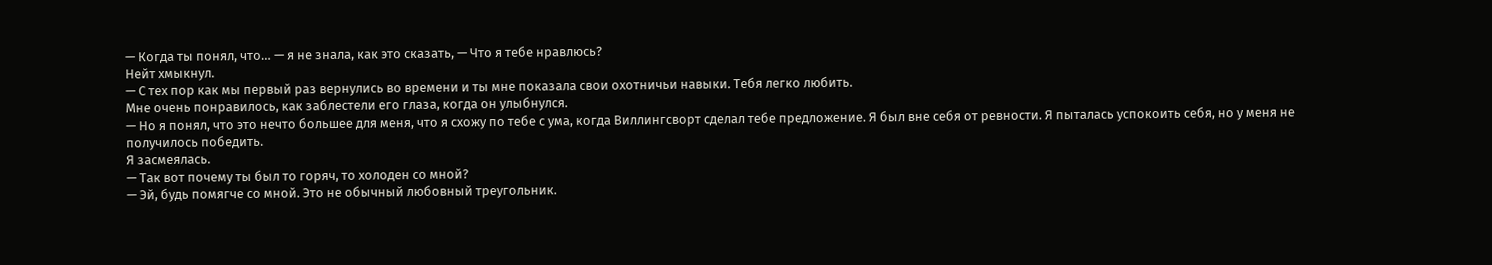— Когда ты понял, что… — я не знала, как это сказать, — Что я тебе нравлюсь?
Нейт хмыкнул.
— С тех пор как мы первый раз вернулись во времени и ты мне показала свои охотничьи навыки. Тебя легко любить.
Мне очень понравилось, как заблестели его глаза, когда он улыбнулся.
— Но я понял, что это нечто большее для меня, что я схожу по тебе с ума, когда Виллингсворт сделал тебе предложение. Я был вне себя от ревности. Я пыталась успокоить себя, но у меня не получилось победить.
Я засмеялась.
— Так вот почему ты был то горяч, то холоден со мной?
— Эй, будь помягче со мной. Это не обычный любовный треугольник.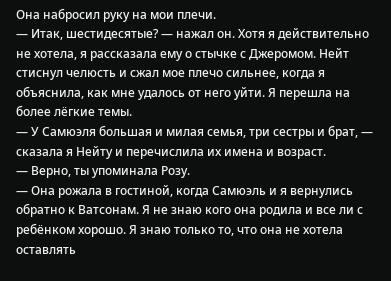Она набросил руку на мои плечи.
— Итак, шестидесятые? — нажал он. Хотя я действительно не хотела, я рассказала ему о стычке с Джеромом. Нейт стиснул челюсть и сжал мое плечо сильнее, когда я объяснила, как мне удалось от него уйти. Я перешла на более лёгкие темы.
— У Самюэля большая и милая семья, три сестры и брат, — сказала я Нейту и перечислила их имена и возраст.
— Верно, ты упоминала Розу.
— Она рожала в гостиной, когда Самюэль и я вернулись обратно к Ватсонам. Я не знаю кого она родила и все ли с ребёнком хорошо. Я знаю только то, что она не хотела оставлять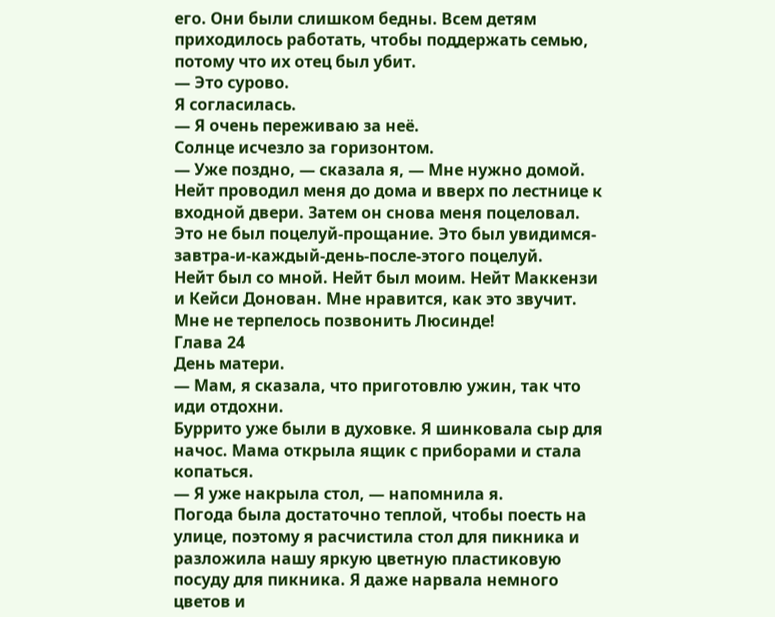его. Они были слишком бедны. Всем детям приходилось работать, чтобы поддержать семью, потому что их отец был убит.
— Это сурово.
Я согласилась.
— Я очень переживаю за неё.
Солнце исчезло за горизонтом.
— Уже поздно, — сказала я, — Мне нужно домой.
Нейт проводил меня до дома и вверх по лестнице к входной двери. Затем он снова меня поцеловал. Это не был поцелуй-прощание. Это был увидимся-завтра-и-каждый-день-после-этого поцелуй.
Нейт был со мной. Нейт был моим. Нейт Маккензи и Кейси Донован. Мне нравится, как это звучит.
Мне не терпелось позвонить Люсинде!
Глава 24
День матери.
— Мам, я сказала, что приготовлю ужин, так что иди отдохни.
Буррито уже были в духовке. Я шинковала сыр для начос. Мама открыла ящик с приборами и стала копаться.
— Я уже накрыла стол, — напомнила я.
Погода была достаточно теплой, чтобы поесть на улице, поэтому я расчистила стол для пикника и разложила нашу яркую цветную пластиковую посуду для пикника. Я даже нарвала немного цветов и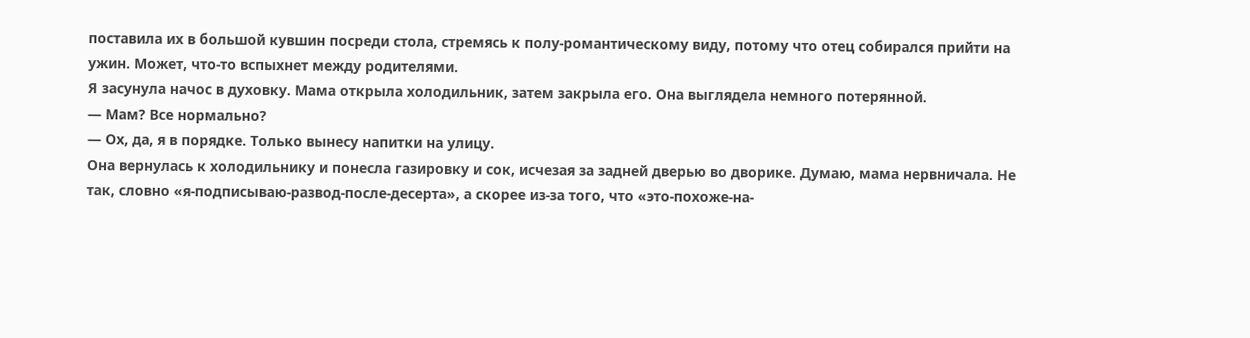поставила их в большой кувшин посреди стола, стремясь к полу-романтическому виду, потому что отец собирался прийти на ужин. Может, что-то вспыхнет между родителями.
Я засунула начос в духовку. Мама открыла холодильник, затем закрыла его. Она выглядела немного потерянной.
— Мам? Все нормально?
— Ох, да, я в порядке. Только вынесу напитки на улицу.
Она вернулась к холодильнику и понесла газировку и сок, исчезая за задней дверью во дворике. Думаю, мама нервничала. Не так, словно «я-подписываю-развод-после-десерта», а скорее из-за того, что «это-похоже-на-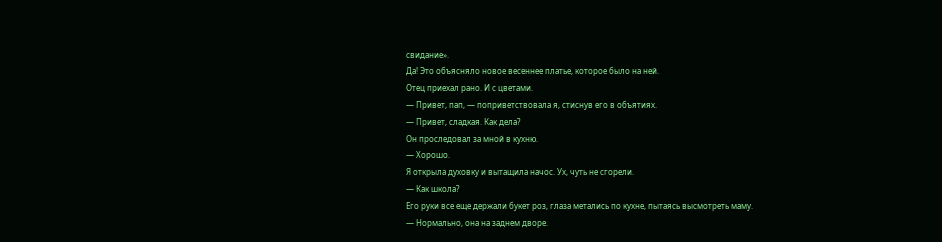свидание».
Да! Это объясняло новое весеннее платье, которое было на ней.
Отец приехал рано. И с цветами.
— Привет, пап, — поприветствовала я, стиснув его в объятиях.
— Привет, сладкая. Как дела?
Он проследовал за мной в кухню.
— Хорошо.
Я открыла духовку и вытащила начос. Ух, чуть не сгорели.
— Как школа?
Его руки все еще держали букет роз, глаза метались по кухне, пытаясь высмотреть маму.
— Нормально, она на заднем дворе.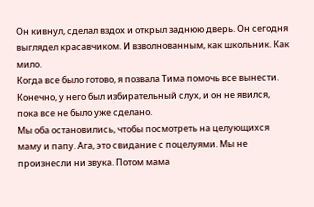Он кивнул, сделал вздох и открыл заднюю дверь. Он сегодня выглядел красавчиком. И взволнованным, как школьник. Как мило.
Когда все было готово, я позвала Тима помочь все вынести. Конечно, у него был избирательный слух, и он не явился, пока все не было уже сделано.
Мы оба остановились, чтобы посмотреть на целующихся маму и папу. Ага, это свидание с поцелуями. Мы не произнесли ни звука. Потом мама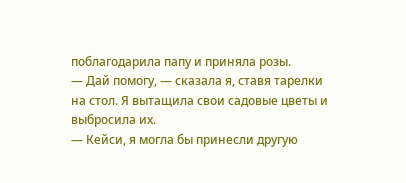поблагодарила папу и приняла розы.
— Дай помогу, — сказала я, ставя тарелки на стол. Я вытащила свои садовые цветы и выбросила их.
— Кейси, я могла бы принесли другую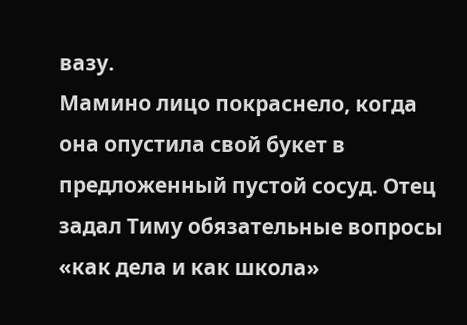вазу.
Мамино лицо покраснело, когда она опустила свой букет в предложенный пустой сосуд. Отец задал Тиму обязательные вопросы «как дела и как школа»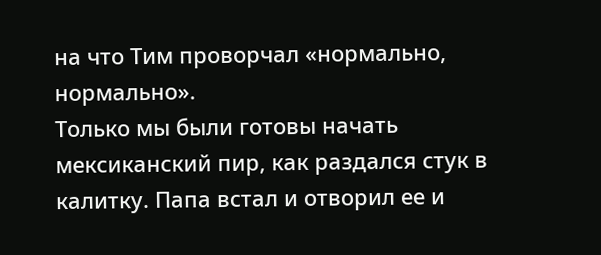на что Тим проворчал «нормально, нормально».
Только мы были готовы начать мексиканский пир, как раздался стук в калитку. Папа встал и отворил ее и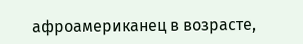афроамериканец в возрасте,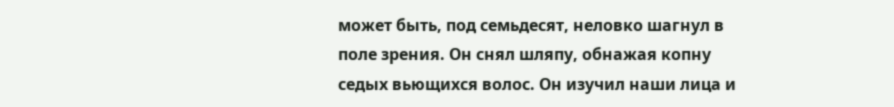может быть, под семьдесят, неловко шагнул в поле зрения. Он снял шляпу, обнажая копну седых вьющихся волос. Он изучил наши лица и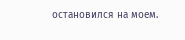остановился на моем.